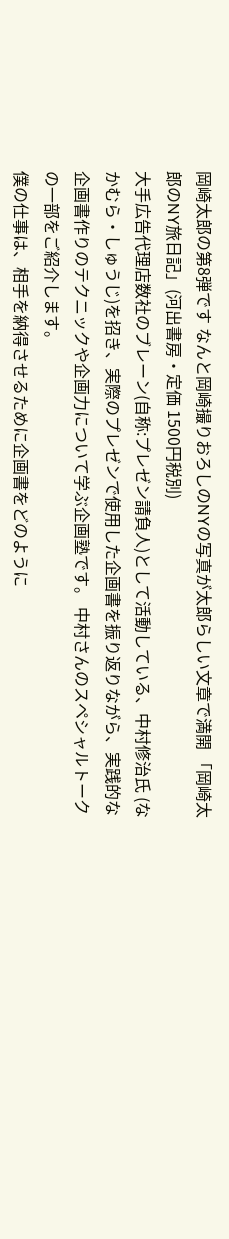岡崎太郎の第8弾です なんと岡崎撮りおろしのNYの写真が太郎らしい文章で満開 「岡崎太郎のNY旅日記」(河出書房・定価 1500円税別)
大手広告代理店数社のブレーン(自称:プレゼン請負人)として活動している、中村修治氏 (なかむら・しゅうじ)を招き、実際のプレゼンで使用した企画書を振り返りながら、実践的な 企画書作りのテクニックや企画力について学ぶ企画塾です。 中村さんのスペシャルトークの一部をご紹介します。
僕の仕事は、相手を納得させるために企画書をどのように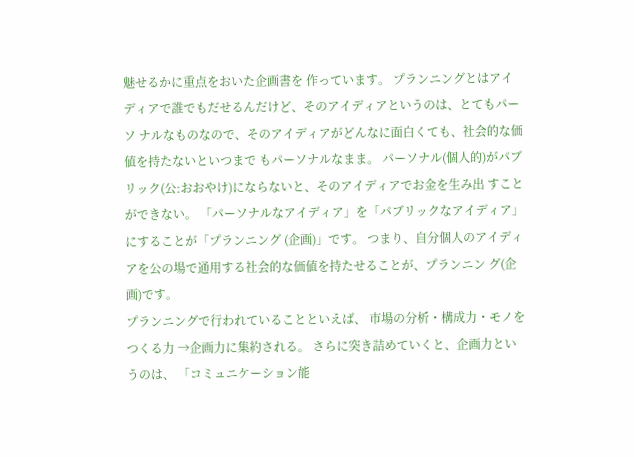魅せるかに重点をおいた企画書を 作っています。 プランニングとはアイディアで誰でもだせるんだけど、そのアイディアというのは、とてもパーソ ナルなものなので、そのアイディアがどんなに面白くても、社会的な価値を持たないといつまで もパーソナルなまま。 パーソナル(個人的)がパブリック(公:おおやけ)にならないと、そのアイディアでお金を生み出 すことができない。 「パーソナルなアイディア」を「パブリックなアイディア」にすることが「プランニング (企画)」です。 つまり、自分個人のアイディアを公の場で通用する社会的な価値を持たせることが、プランニン グ(企画)です。
プランニングで行われていることといえば、 市場の分析・構成力・モノをつくる力 →企画力に集約される。 さらに突き詰めていくと、企画力というのは、 「コミュニケーション能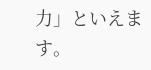力」といえます。